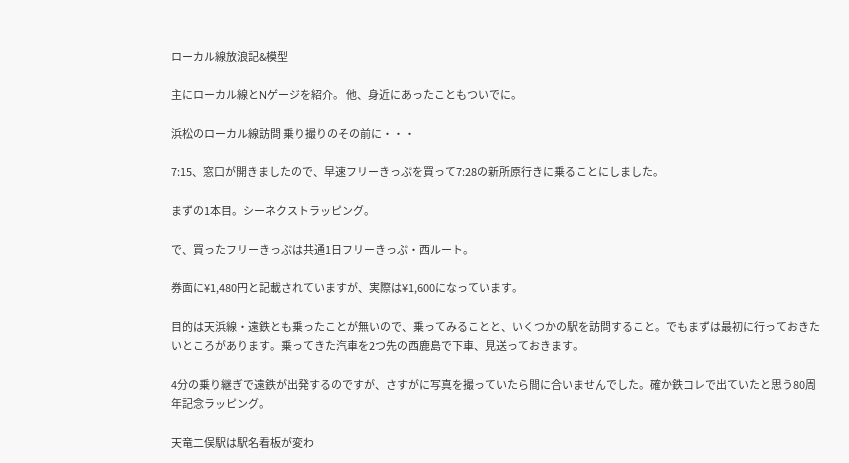ローカル線放浪記&模型

主にローカル線とNゲージを紹介。 他、身近にあったこともついでに。

浜松のローカル線訪問 乗り撮りのその前に・・・

7:15、窓口が開きましたので、早速フリーきっぷを買って7:28の新所原行きに乗ることにしました。

まずの1本目。シーネクストラッピング。

で、買ったフリーきっぷは共通1日フリーきっぷ・西ルート。

券面に¥1,480円と記載されていますが、実際は¥1,600になっています。

目的は天浜線・遠鉄とも乗ったことが無いので、乗ってみることと、いくつかの駅を訪問すること。でもまずは最初に行っておきたいところがあります。乗ってきた汽車を2つ先の西鹿島で下車、見送っておきます。

4分の乗り継ぎで遠鉄が出発するのですが、さすがに写真を撮っていたら間に合いませんでした。確か鉄コレで出ていたと思う80周年記念ラッピング。

天竜二俣駅は駅名看板が変わ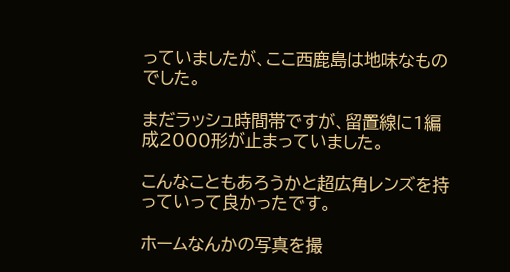っていましたが、ここ西鹿島は地味なものでした。

まだラッシュ時間帯ですが、留置線に1編成2000形が止まっていました。

こんなこともあろうかと超広角レンズを持っていって良かったです。

ホームなんかの写真を撮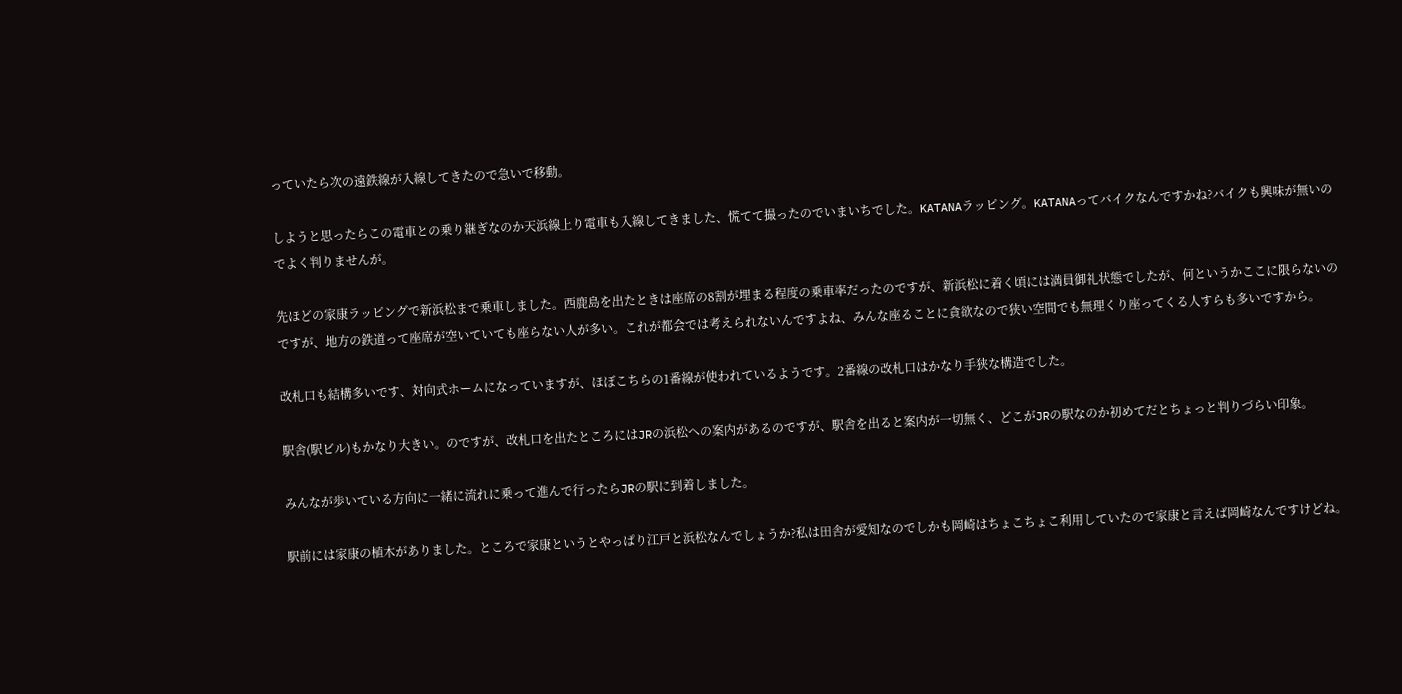っていたら次の遠鉄線が入線してきたので急いで移動。

しようと思ったらこの電車との乗り継ぎなのか天浜線上り電車も入線してきました、慌てて撮ったのでいまいちでした。KATANAラッピング。KATANAってバイクなんですかね?バイクも興味が無いのでよく判りませんが。

先ほどの家康ラッピングで新浜松まで乗車しました。西鹿島を出たときは座席の8割が埋まる程度の乗車率だったのですが、新浜松に着く頃には満員御礼状態でしたが、何というかここに限らないのですが、地方の鉄道って座席が空いていても座らない人が多い。これが都会では考えられないんですよね、みんな座ることに貪欲なので狭い空間でも無理くり座ってくる人すらも多いですから。

改札口も結構多いです、対向式ホームになっていますが、ほぼこちらの1番線が使われているようです。2番線の改札口はかなり手狭な構造でした。

駅舎(駅ビル)もかなり大きい。のですが、改札口を出たところにはJRの浜松への案内があるのですが、駅舎を出ると案内が一切無く、どこがJRの駅なのか初めてだとちょっと判りづらい印象。

みんなが歩いている方向に一緒に流れに乗って進んで行ったらJRの駅に到着しました。

駅前には家康の植木がありました。ところで家康というとやっぱり江戸と浜松なんでしょうか?私は田舎が愛知なのでしかも岡崎はちょこちょこ利用していたので家康と言えば岡崎なんですけどね。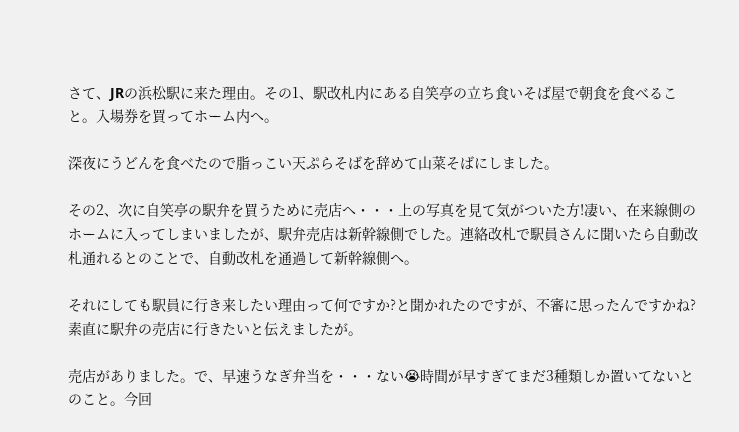さて、JRの浜松駅に来た理由。その1、駅改札内にある自笑亭の立ち食いそば屋で朝食を食べること。入場券を買ってホーム内へ。

深夜にうどんを食べたので脂っこい天ぷらそばを辞めて山菜そばにしました。

その2、次に自笑亭の駅弁を買うために売店へ・・・上の写真を見て気がついた方!凄い、在来線側のホームに入ってしまいましたが、駅弁売店は新幹線側でした。連絡改札で駅員さんに聞いたら自動改札通れるとのことで、自動改札を通過して新幹線側へ。

それにしても駅員に行き来したい理由って何ですか?と聞かれたのですが、不審に思ったんですかね?素直に駅弁の売店に行きたいと伝えましたが。

売店がありました。で、早速うなぎ弁当を・・・ない😭時間が早すぎてまだ3種類しか置いてないとのこと。今回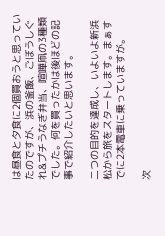は昼食と夕食に2個買おうと思っていたのですが、浜の釜飯、ごぼうしぐれ&プチうなぎ弁当、喧嘩凧の3種類でした。何を買ったかは後ほどの記事で紹介したいと思います。

二つの目的を達成し、いよいよ新浜松から旅をスタートします。まぁすでに2本電車に乗っていますが。

次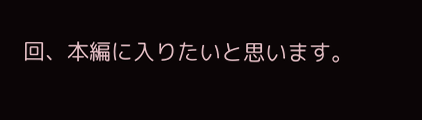回、本編に入りたいと思います。